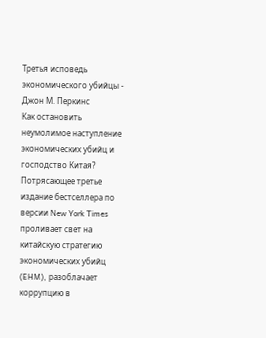Третья исповедь экономического убийцы - Джон М. Перкинс
Как остановить неумолимое наступление экономических убийц и господство Китая? Потрясающее третье издание бестселлера по версии New York Times проливает свет на китайскую стратегию экономических убийц (EHM), разоблачает коррупцию в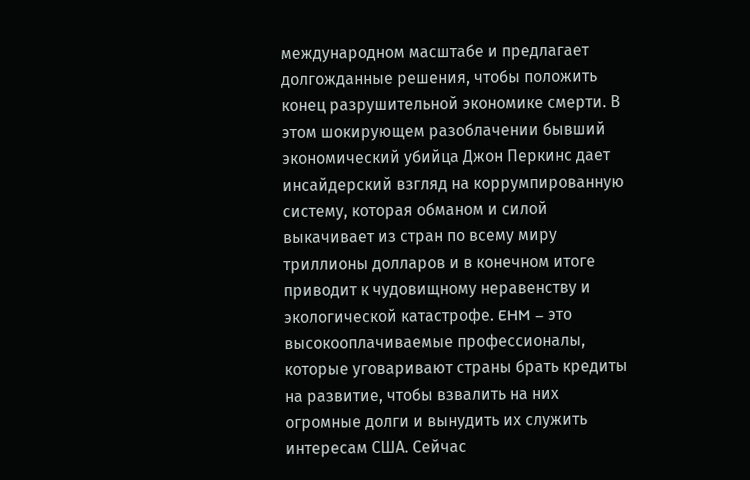международном масштабе и предлагает долгожданные решения, чтобы положить конец разрушительной экономике смерти. В этом шокирующем разоблачении бывший экономический убийца Джон Перкинс дает инсайдерский взгляд на коррумпированную систему, которая обманом и силой выкачивает из стран по всему миру триллионы долларов и в конечном итоге приводит к чудовищному неравенству и экологической катастрофе. EHM – это высокооплачиваемые профессионалы, которые уговаривают страны брать кредиты на развитие, чтобы взвалить на них огромные долги и вынудить их служить интересам США. Сейчас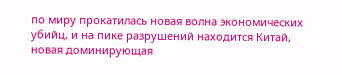по миру прокатилась новая волна экономических убийц, и на пике разрушений находится Китай, новая доминирующая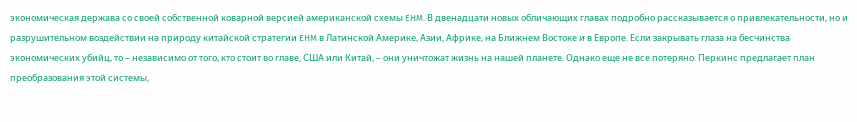экономическая держава со своей собственной коварной версией американской схемы EHM. В двенадцати новых обличающих главах подробно рассказывается о привлекательности, но и разрушительном воздействии на природу китайской стратегии EHM в Латинской Америке, Азии, Африке, на Ближнем Востоке и в Европе. Если закрывать глаза на бесчинства экономических убийц, то – независимо от того, кто стоит во главе, США или Китай, – они уничтожат жизнь на нашей планете. Однако еще не все потеряно. Перкинс предлагает план преобразования этой системы,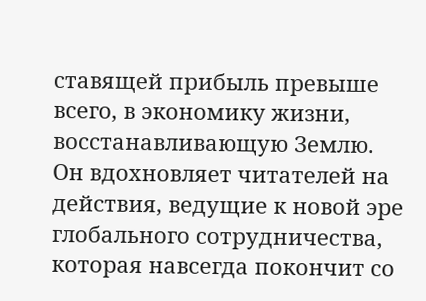ставящей прибыль превыше всего, в экономику жизни, восстанавливающую Землю. Он вдохновляет читателей на действия, ведущие к новой эре глобального сотрудничества, которая навсегда покончит со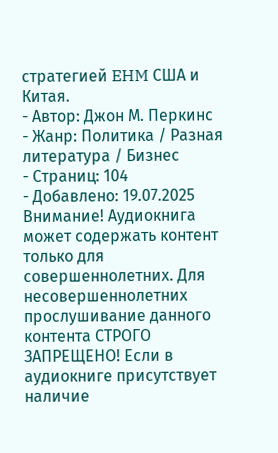стратегией EHM США и Китая.
- Автор: Джон М. Перкинс
- Жанр: Политика / Разная литература / Бизнес
- Страниц: 104
- Добавлено: 19.07.2025
Внимание! Аудиокнига может содержать контент только для совершеннолетних. Для несовершеннолетних прослушивание данного контента СТРОГО ЗАПРЕЩЕНО! Если в аудиокниге присутствует наличие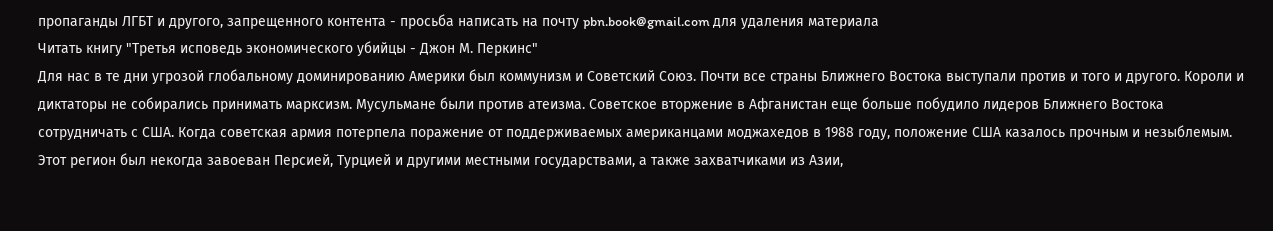пропаганды ЛГБТ и другого, запрещенного контента - просьба написать на почту pbn.book@gmail.com для удаления материала
Читать книгу "Третья исповедь экономического убийцы - Джон М. Перкинс"
Для нас в те дни угрозой глобальному доминированию Америки был коммунизм и Советский Союз. Почти все страны Ближнего Востока выступали против и того и другого. Короли и диктаторы не собирались принимать марксизм. Мусульмане были против атеизма. Советское вторжение в Афганистан еще больше побудило лидеров Ближнего Востока сотрудничать с США. Когда советская армия потерпела поражение от поддерживаемых американцами моджахедов в 1988 году, положение США казалось прочным и незыблемым.
Этот регион был некогда завоеван Персией, Турцией и другими местными государствами, а также захватчиками из Азии,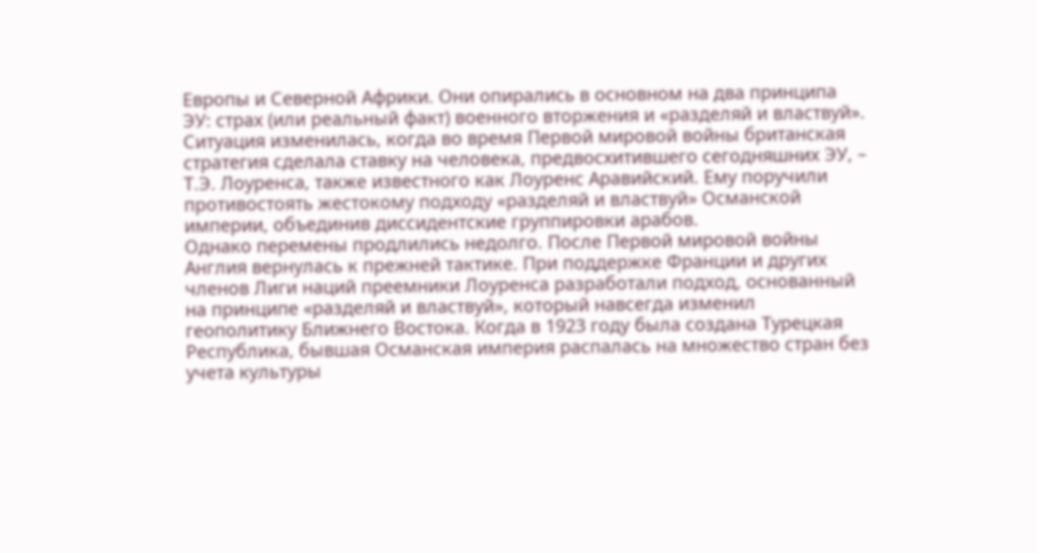Европы и Северной Африки. Они опирались в основном на два принципа ЭУ: страх (или реальный факт) военного вторжения и «разделяй и властвуй». Ситуация изменилась, когда во время Первой мировой войны британская стратегия сделала ставку на человека, предвосхитившего сегодняшних ЭУ, – Т.Э. Лоуренса, также известного как Лоуренс Аравийский. Ему поручили противостоять жестокому подходу «разделяй и властвуй» Османской империи, объединив диссидентские группировки арабов.
Однако перемены продлились недолго. После Первой мировой войны Англия вернулась к прежней тактике. При поддержке Франции и других членов Лиги наций преемники Лоуренса разработали подход, основанный на принципе «разделяй и властвуй», который навсегда изменил геополитику Ближнего Востока. Когда в 1923 году была создана Турецкая Республика, бывшая Османская империя распалась на множество стран без учета культуры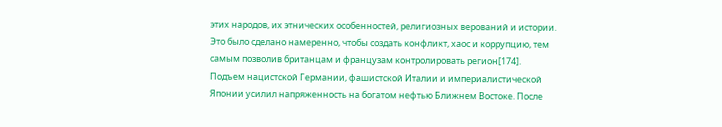этих народов, их этнических особенностей, религиозных верований и истории. Это было сделано намеренно, чтобы создать конфликт, хаос и коррупцию, тем самым позволив британцам и французам контролировать регион[174].
Подъем нацистской Германии, фашистской Италии и империалистической Японии усилил напряженность на богатом нефтью Ближнем Востоке. После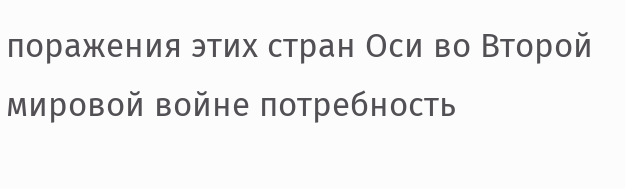поражения этих стран Оси во Второй мировой войне потребность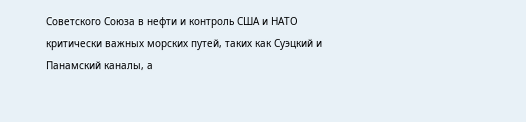Советского Союза в нефти и контроль США и НАТО критически важных морских путей, таких как Суэцкий и Панамский каналы, а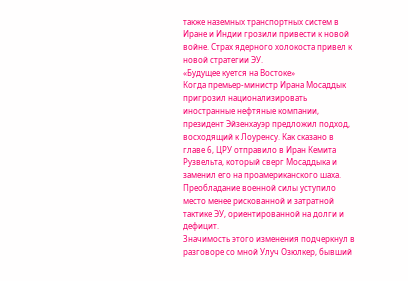также наземных транспортных систем в Иране и Индии грозили привести к новой войне. Страх ядерного холокоста привел к новой стратегии ЭУ.
«Будущее куется на Востоке»
Когда премьер-министр Ирана Мосаддык пригрозил национализировать иностранные нефтяные компании, президент Эйзенхауэр предложил подход, восходящий к Лоуренсу. Как сказано в главе 6, ЦРУ отправило в Иран Кемита Рузвельта, который сверг Мосаддыка и заменил его на проамериканского шаха. Преобладание военной силы уступило место менее рискованной и затратной тактике ЭУ, ориентированной на долги и дефицит.
Значимость этого изменения подчеркнул в разговоре со мной Улуч Озюлкер, бывший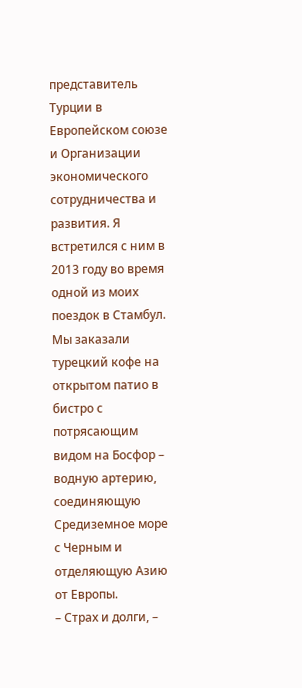представитель Турции в Европейском союзе и Организации экономического сотрудничества и развития. Я встретился с ним в 2013 году во время одной из моих поездок в Стамбул. Мы заказали турецкий кофе на открытом патио в бистро с потрясающим видом на Босфор – водную артерию, соединяющую Средиземное море с Черным и отделяющую Азию от Европы.
– Страх и долги, –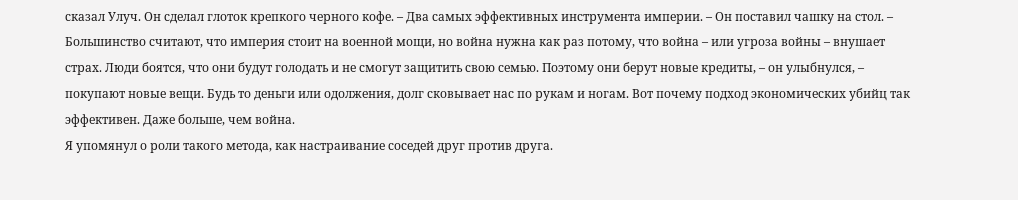сказал Улуч. Он сделал глоток крепкого черного кофе. – Два самых эффективных инструмента империи. – Он поставил чашку на стол. – Большинство считают, что империя стоит на военной мощи, но война нужна как раз потому, что война – или угроза войны – внушает страх. Люди боятся, что они будут голодать и не смогут защитить свою семью. Поэтому они берут новые кредиты, – он улыбнулся, – покупают новые вещи. Будь то деньги или одолжения, долг сковывает нас по рукам и ногам. Вот почему подход экономических убийц так эффективен. Даже больше, чем война.
Я упомянул о роли такого метода, как настраивание соседей друг против друга.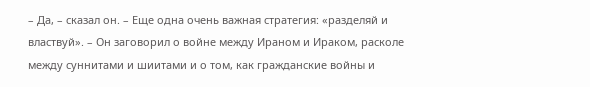– Да, – сказал он. – Еще одна очень важная стратегия: «разделяй и властвуй». – Он заговорил о войне между Ираном и Ираком, расколе между суннитами и шиитами и о том, как гражданские войны и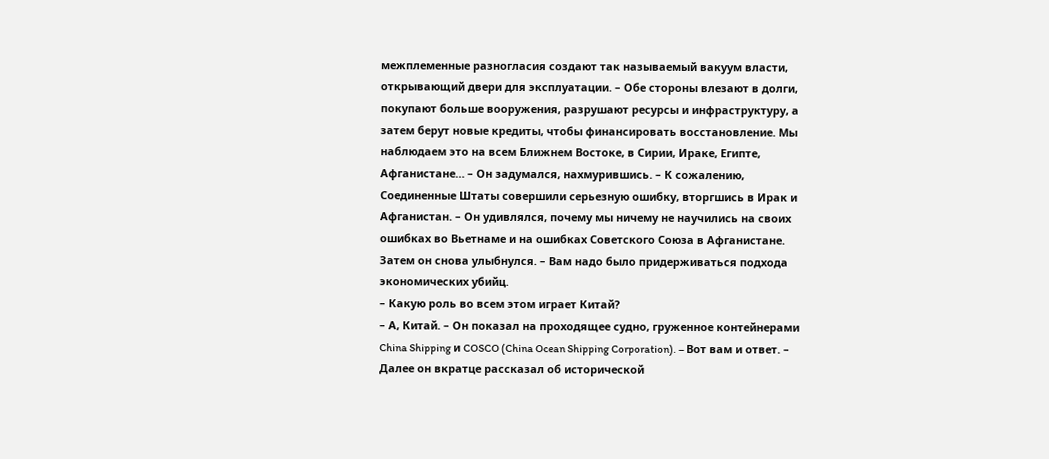межплеменные разногласия создают так называемый вакуум власти, открывающий двери для эксплуатации. – Обе стороны влезают в долги, покупают больше вооружения, разрушают ресурсы и инфраструктуру, а затем берут новые кредиты, чтобы финансировать восстановление. Мы наблюдаем это на всем Ближнем Востоке, в Сирии, Ираке, Египте, Афганистане… – Он задумался, нахмурившись. – К сожалению, Соединенные Штаты совершили серьезную ошибку, вторгшись в Ирак и Афганистан. – Он удивлялся, почему мы ничему не научились на своих ошибках во Вьетнаме и на ошибках Советского Союза в Афганистане. Затем он снова улыбнулся. – Вам надо было придерживаться подхода экономических убийц.
– Какую роль во всем этом играет Китай?
– А, Китай. – Он показал на проходящее судно, груженное контейнерами China Shipping и COSCO (China Ocean Shipping Corporation). – Вот вам и ответ. – Далее он вкратце рассказал об исторической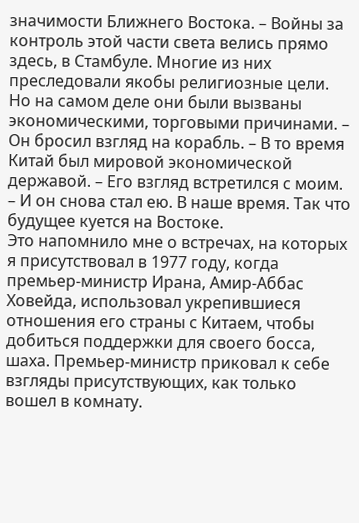значимости Ближнего Востока. – Войны за контроль этой части света велись прямо здесь, в Стамбуле. Многие из них преследовали якобы религиозные цели. Но на самом деле они были вызваны экономическими, торговыми причинами. – Он бросил взгляд на корабль. – В то время Китай был мировой экономической державой. – Его взгляд встретился с моим. – И он снова стал ею. В наше время. Так что будущее куется на Востоке.
Это напомнило мне о встречах, на которых я присутствовал в 1977 году, когда премьер-министр Ирана, Амир-Аббас Ховейда, использовал укрепившиеся отношения его страны с Китаем, чтобы добиться поддержки для своего босса, шаха. Премьер-министр приковал к себе взгляды присутствующих, как только вошел в комнату.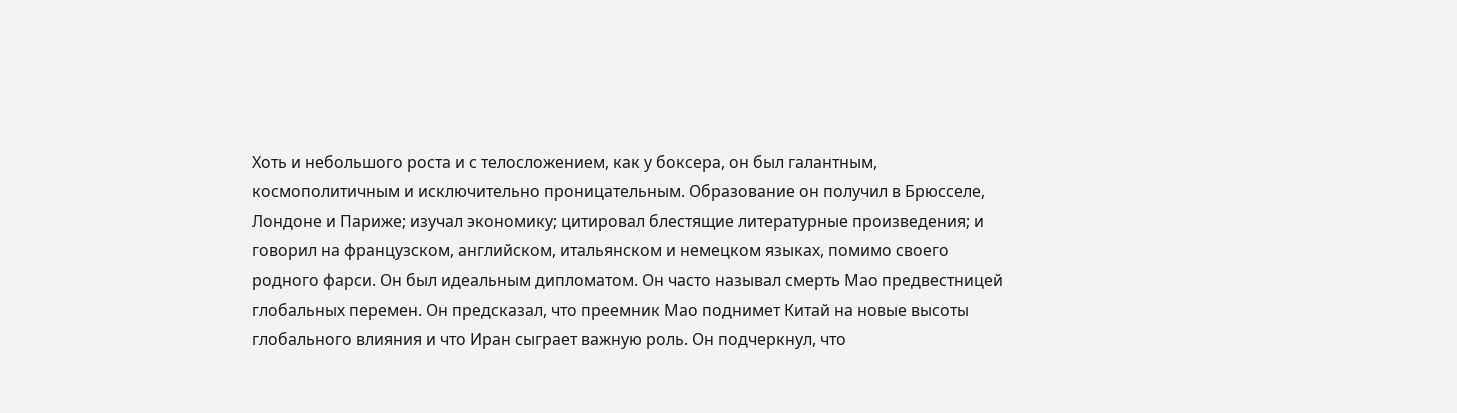Хоть и небольшого роста и с телосложением, как у боксера, он был галантным, космополитичным и исключительно проницательным. Образование он получил в Брюсселе, Лондоне и Париже; изучал экономику; цитировал блестящие литературные произведения; и говорил на французском, английском, итальянском и немецком языках, помимо своего родного фарси. Он был идеальным дипломатом. Он часто называл смерть Мао предвестницей глобальных перемен. Он предсказал, что преемник Мао поднимет Китай на новые высоты глобального влияния и что Иран сыграет важную роль. Он подчеркнул, что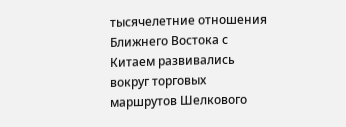тысячелетние отношения Ближнего Востока с Китаем развивались вокруг торговых маршрутов Шелкового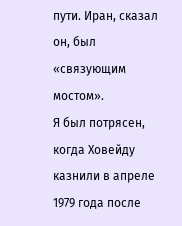пути. Иран, сказал он, был «связующим мостом».
Я был потрясен, когда Ховейду казнили в апреле 1979 года после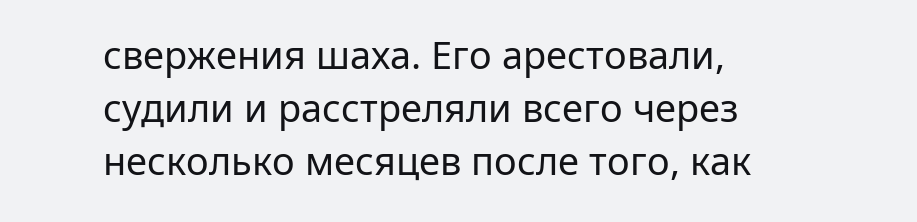свержения шаха. Его арестовали, судили и расстреляли всего через несколько месяцев после того, как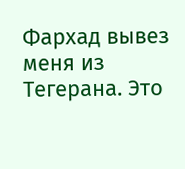Фархад вывез меня из Тегерана. Это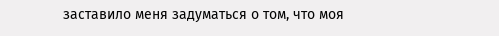заставило меня задуматься о том, что моя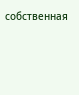собственная